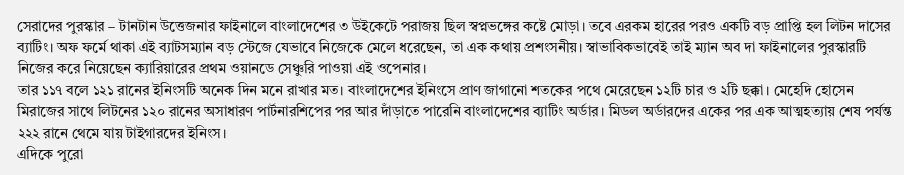সেরাদের পুরস্কার – টানটান উত্তেজনার ফাইনালে বাংলাদেশের ৩ উইকেটে পরাজয় ছিল স্বপ্নভঙ্গের কষ্টে মোড়া। তবে এরকম হারের পরও একটি বড় প্রাপ্তি হল লিটন দাসের ব্যাটিং। অফ ফর্মে থাকা এই ব্যাটসম্যান বড় স্টেজে যেভাবে নিজেকে মেলে ধরেছেন, তা এক কথায় প্রশংসনীয়। স্বাভাবিকভাবেই তাই ম্যান অব দা ফাইনালের পুরস্কারটি নিজের করে নিয়েছেন ক্যারিয়ারের প্রথম ওয়ানডে সেঞ্চুরি পাওয়া এই ওপেনার।
তার ১১৭ বলে ১২১ রানের ইনিংসটি অনেক দিন মনে রাখার মত। বাংলাদেশের ইনিংসে প্রাণ জাগানো শতকের পথে মেরেছেন ১২টি চার ও ২টি ছক্কা। মেহেদি হোসেন মিরাজের সাথে লিটনের ১২০ রানের অসাধারণ পার্টনারশিপের পর আর দাঁড়াতে পারেনি বাংলাদেশের ব্যাটিং অর্ডার। মিডল অর্ডারদের একের পর এক আত্মহত্যায় শেষ পর্যন্ত ২২২ রানে থেমে যায় টাইগারদের ইনিংস।
এদিকে পুরো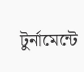টুর্নামেন্টে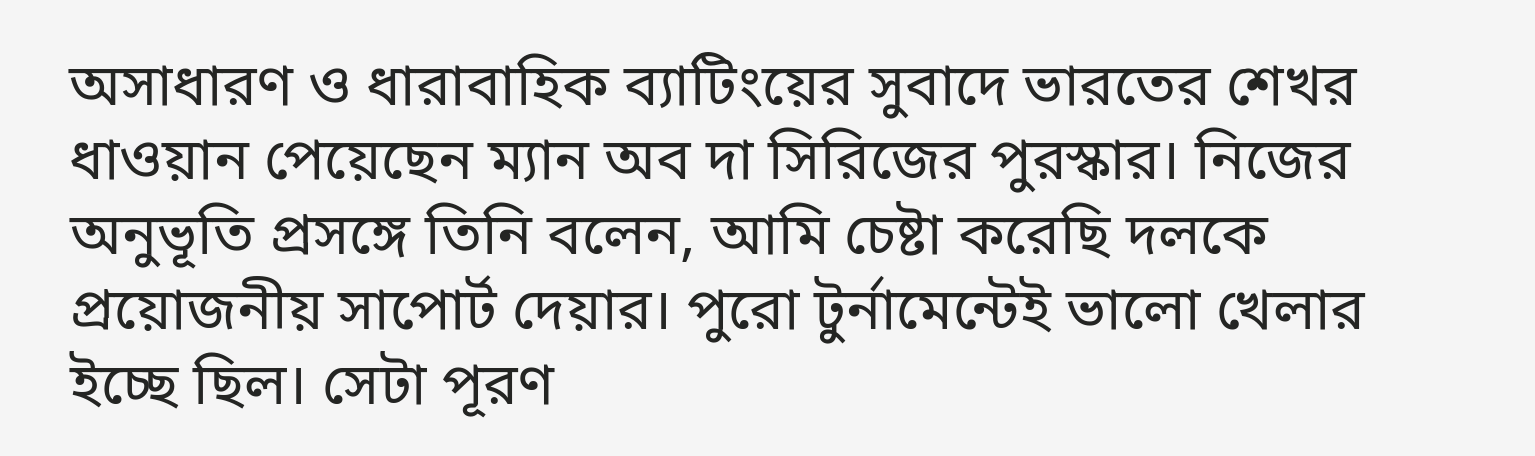অসাধারণ ও ধারাবাহিক ব্যাটিংয়ের সুবাদে ভারতের শেখর ধাওয়ান পেয়েছেন ম্যান অব দা সিরিজের পুরস্কার। নিজের অনুভূতি প্রসঙ্গে তিনি বলেন, আমি চেষ্টা করেছি দলকে প্রয়োজনীয় সাপোর্ট দেয়ার। পুরো টুর্নামেন্টেই ভালো খেলার ইচ্ছে ছিল। সেটা পূরণ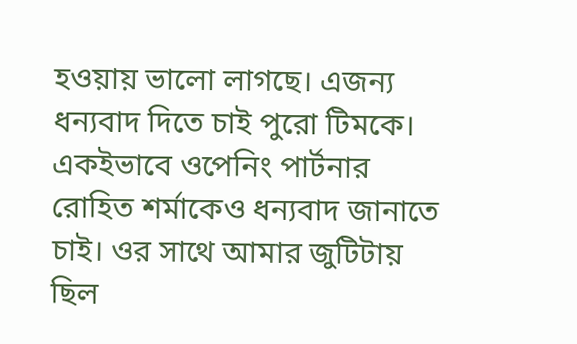হওয়ায় ভালো লাগছে। এজন্য ধন্যবাদ দিতে চাই পুরো টিমকে। একইভাবে ওপেনিং পার্টনার রোহিত শর্মাকেও ধন্যবাদ জানাতে চাই। ওর সাথে আমার জুটিটায় ছিল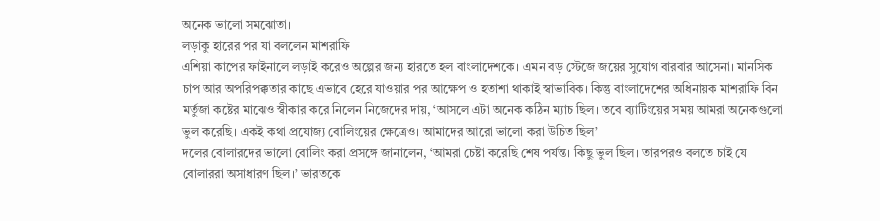অনেক ভালো সমঝোতা।
লড়াকু হারের পর যা বললেন মাশরাফি
এশিয়া কাপের ফাইনালে লড়াই করেও অল্পের জন্য হারতে হল বাংলাদেশকে। এমন বড় স্টেজে জয়ের সুযোগ বারবার আসেনা। মানসিক চাপ আর অপরিপক্কতার কাছে এভাবে হেরে যাওয়ার পর আক্ষেপ ও হতাশা থাকাই স্বাভাবিক। কিন্তু বাংলাদেশের অধিনায়ক মাশরাফি বিন মর্তুজা কষ্টের মাঝেও স্বীকার করে নিলেন নিজেদের দায়, ‘আসলে এটা অনেক কঠিন ম্যাচ ছিল। তবে ব্যাটিংয়ের সময় আমরা অনেকগুলো ভুল করেছি। একই কথা প্রযোজ্য বোলিংয়ের ক্ষেত্রেও। আমাদের আরো ভালো করা উচিত ছিল’
দলের বোলারদের ভালো বোলিং করা প্রসঙ্গে জানালেন, ‘আমরা চেষ্টা করেছি শেষ পর্যন্ত। কিছু ভুল ছিল। তারপরও বলতে চাই যে বোলাররা অসাধারণ ছিল।’ ভারতকে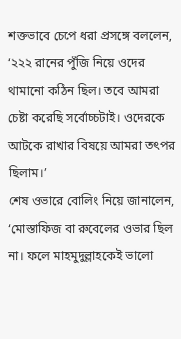শক্তভাবে চেপে ধরা প্রসঙ্গে বললেন, ‘২২২ রানের পুঁজি নিয়ে ওদের থামানো কঠিন ছিল। তবে আমরা চেষ্টা করেছি সর্বোচ্চটাই। ওদেরকে আটকে রাখার বিষয়ে আমরা তৎপর ছিলাম।’
শেষ ওভারে বোলিং নিয়ে জানালেন, ‘মোস্তাফিজ বা রুবেলের ওভার ছিল না। ফলে মাহমুদুল্লাহকেই ভালো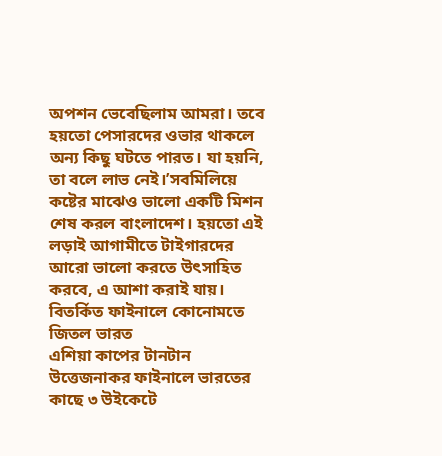অপশন ভেবেছিলাম আমরা। তবে হয়তো পেসারদের ওভার থাকলে অন্য কিছু ঘটতে পারত। যা হয়নি, তা বলে লাভ নেই।’সবমিলিয়ে কষ্টের মাঝেও ভালো একটি মিশন শেষ করল বাংলাদেশ। হয়তো এই লড়াই আগামীতে টাইগারদের আরো ভালো করতে উৎসাহিত করবে, এ আশা করাই যায়।
বিতর্কিত ফাইনালে কোনোমতে জিতল ভারত
এশিয়া কাপের টানটান উত্তেজনাকর ফাইনালে ভারতের কাছে ৩ উইকেটে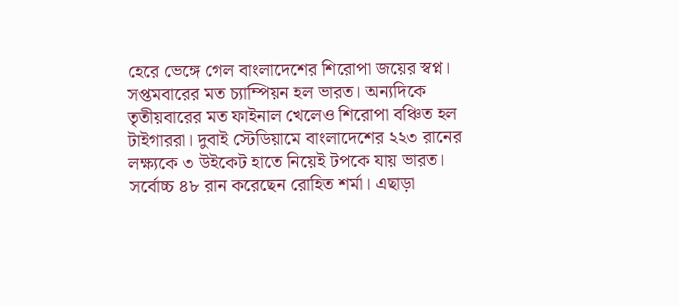হেরে ভেঙ্গে গেল বাংলাদেশের শিরোপা জয়ের স্বপ্ন। সপ্তমবারের মত চ্যাম্পিয়ন হল ভারত। অন্যদিকে তৃতীয়বারের মত ফাইনাল খেলেও শিরোপা বঞ্চিত হল টাইগাররা। দুবাই স্টেডিয়ামে বাংলাদেশের ২২৩ রানের লক্ষ্যকে ৩ উইকেট হাতে নিয়েই টপকে যায় ভারত। সর্বোচ্চ ৪৮ রান করেছেন রোহিত শর্মা। এছাড়া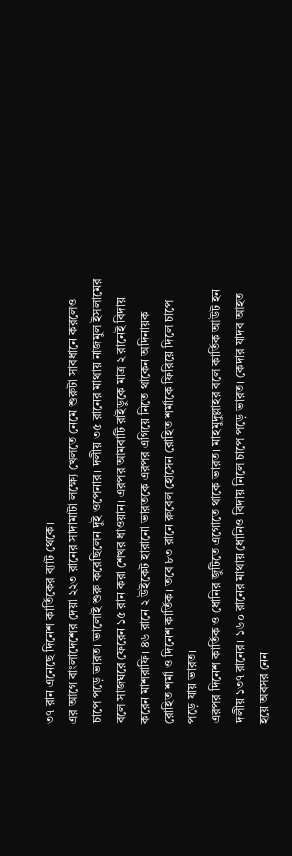৩৭ রান এনেছে দিনেশ কার্তিকের ব্যাট থেকে।
এর আগে বাংলাদেশের দেয়া ২২৩ রানের সাদামাটা লক্ষ্যে খেলতে নেমে শুরুটা সাবধানে করলেও চাপে পড়ে ভারত। ভালোই শুরু করেছিলেন দুই ওপেনার। দলীয় ৩৫ রানের মাথায় নাজমুল ইসলামের বলে সাজঘরে ফেরেন ১৫ রান করা শেখর ধাওয়ান। এরপর আমবাটি রাইডুকে মাত্র ২ রানেই বিদায় করেন মাশরাফি। ৪৬ রানে ২ উইকেট হারানো ভারতকে এরপর এগিয়ে নিতে থাকেন অদিনায়ক রোহিত শর্মা ও দিনেশ কার্তিক। তবে ৮৩ রানে রুবেল হোসেন রোহিত শর্মাকে ফিরিয়ে দিলে চাপে পড়ে যায় ভারত।
এরপর দিনেশ কার্তিক ও ধোনির জুটিতে এগোতে থাকে ভারত। মাহমুদুল্লাহর বলে কার্তিক আউট হন দলীয় ১৩৭ রানের। ১৬০ রানের মাথায় ধোনিও বিদায় নিলে চাপে পড়ে ভারত। কেদার যাদব আহত হয়ে অবসর নেন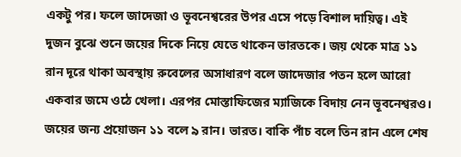একটু পর। ফলে জাদেজা ও ভূবনেশ্বরের উপর এসে পড়ে বিশাল দায়িত্ব। এই দুজন বুঝে শুনে জয়ের দিকে নিয়ে যেতে থাকেন ভারতকে। জয় থেকে মাত্র ১১ রান দূরে থাকা অবস্থায় রুবেলের অসাধারণ বলে জাদেজার পতন হলে আরো একবার জমে ওঠে খেলা। এরপর মোস্তাফিজের ম্যাজিকে বিদায় নেন ভূবনেশ্বরও। জয়ের জন্য প্রয়োজন ১১ বলে ৯ রান। ভারত। বাকি পাঁচ বলে তিন রান এলে শেষ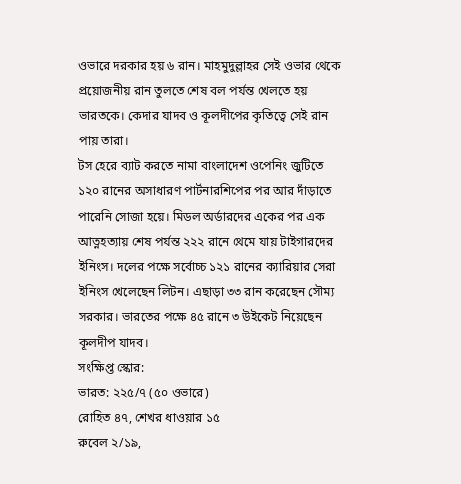ওভারে দরকার হয় ৬ রান। মাহমুদুল্লাহর সেই ওভার থেকে প্রয়োজনীয় রান তুলতে শেষ বল পর্যন্ত খেলতে হয় ভারতকে। কেদার যাদব ও কূলদীপের কৃতিত্বে সেই রান পায় তারা।
টস হেরে ব্যাট করতে নামা বাংলাদেশ ওপেনিং জুটিতে ১২০ রানের অসাধারণ পার্টনারশিপের পর আর দাঁড়াতে পারেনি সোজা হয়ে। মিডল অর্ডারদের একের পর এক আত্নহত্যায় শেষ পর্যন্ত ২২২ রানে থেমে যায় টাইগারদের ইনিংস। দলের পক্ষে সর্বোচ্চ ১২১ রানের ক্যারিয়ার সেরা ইনিংস খেলেছেন লিটন। এছাড়া ৩৩ রান করেছেন সৌম্য সরকার। ভারতের পক্ষে ৪৫ রানে ৩ উইকেট নিয়েছেন কূলদীপ যাদব।
সংক্ষিপ্ত স্কোর:
ভারত: ২২৫/৭ (৫০ ওভারে)
রোহিত ৪৭, শেখর ধাওয়ার ১৫
রুবেল ২/১৯,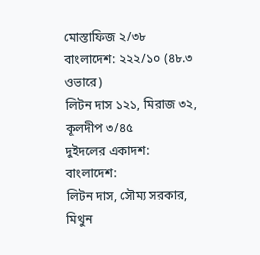মোস্তাফিজ ২/৩৮
বাংলাদেশ: ২২২/১০ (৪৮.৩ ওভারে)
লিটন দাস ১২১, মিরাজ ৩২,
কূলদীপ ৩/৪৫
দুইদলের একাদশ:
বাংলাদেশ:
লিটন দাস, সৌম্য সরকার, মিথুন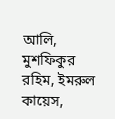আলি, মুশফিকুর রহিম, ইমরুল কায়েস,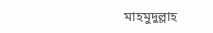মাহমুদুল্লাহ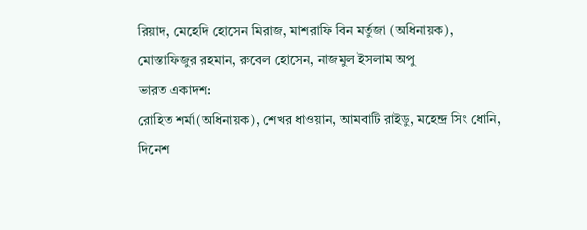রিয়াদ, মেহেদি হোসেন মিরাজ, মাশরাফি বিন মর্তুজা (অধিনায়ক), মোস্তাফিজুর রহমান, রুবেল হোসেন, নাজমুল ইসলাম অপু
ভারত একাদশ:
রোহিত শর্মা(অধিনায়ক), শেখর ধাওয়ান, আমবাটি রাইডু, মহেন্দ্র সিং ধোনি, দিনেশ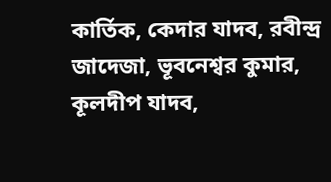কার্তিক, কেদার যাদব, রবীন্দ্র জাদেজা, ভূবনেশ্বর কুমার, কূলদীপ যাদব,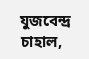যুজবেন্দ্র চাহাল,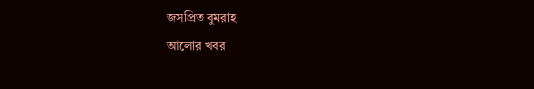জসপ্রিত বুমরাহ
আলোর খবর